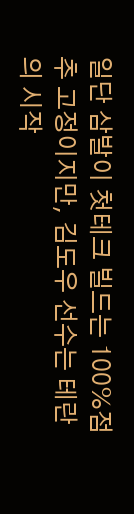일단 삼발이 첫테크 빌드는 100%점추 고정이지만, 김도우 선수는 테란의 시작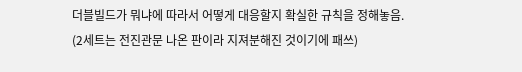더블빌드가 뭐냐에 따라서 어떻게 대응할지 확실한 규칙을 정해놓음.
(2세트는 전진관문 나온 판이라 지져분해진 것이기에 패쓰)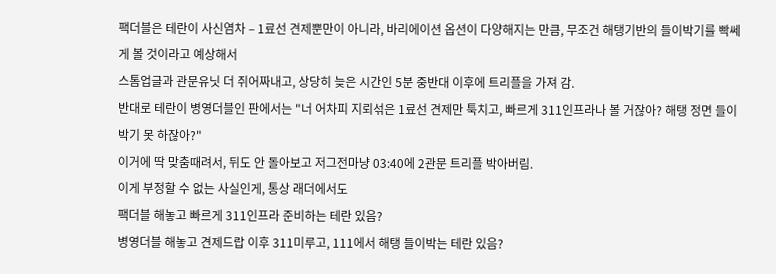팩더블은 테란이 사신염차 – 1료선 견제뿐만이 아니라, 바리에이션 옵션이 다양해지는 만큼, 무조건 해탱기반의 들이박기를 빡쎄게 볼 것이라고 예상해서
스톰업글과 관문유닛 더 쥐어짜내고, 상당히 늦은 시간인 5분 중반대 이후에 트리플을 가져 감.
반대로 테란이 병영더블인 판에서는 "너 어차피 지뢰섞은 1료선 견제만 툭치고, 빠르게 311인프라나 볼 거잖아? 해탱 정면 들이박기 못 하잖아?"
이거에 딱 맞춤때려서, 뒤도 안 돌아보고 저그전마냥 03:40에 2관문 트리플 박아버림.
이게 부정할 수 없는 사실인게, 통상 래더에서도
팩더블 해놓고 빠르게 311인프라 준비하는 테란 있음?
병영더블 해놓고 견제드랍 이후 311미루고, 111에서 해탱 들이박는 테란 있음?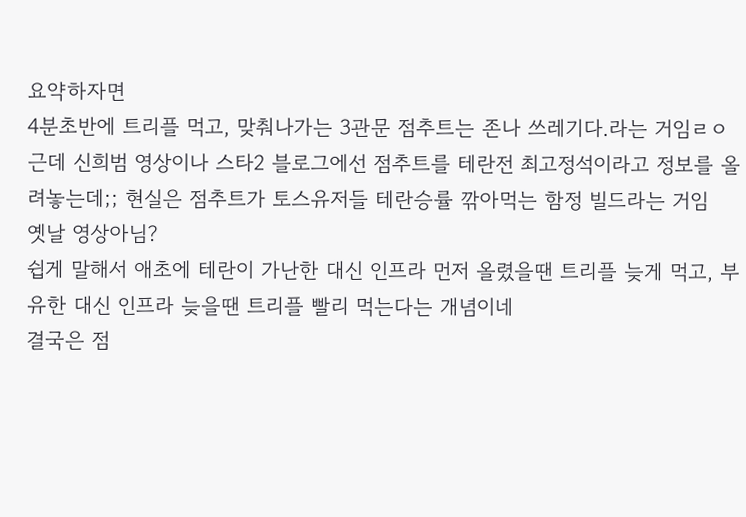요약하자면
4분초반에 트리플 먹고, 맞춰나가는 3관문 점추트는 존나 쓰레기다.라는 거임ㄹㅇ
근데 신희범 영상이나 스타2 블로그에선 점추트를 테란전 최고정석이라고 정보를 올려놓는데;; 현실은 점추트가 토스유저들 테란승률 깎아먹는 함정 빌드라는 거임
옛날 영상아님?
쉽게 말해서 애초에 테란이 가난한 대신 인프라 먼저 올렸을땐 트리플 늦게 먹고, 부유한 대신 인프라 늦을땐 트리플 빨리 먹는다는 개념이네
결국은 점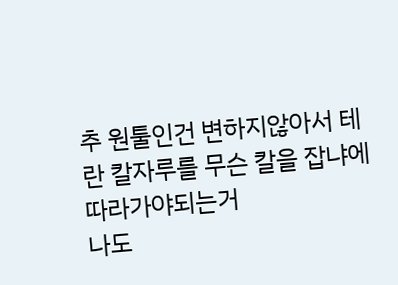추 원툴인건 변하지않아서 테란 칼자루를 무슨 칼을 잡냐에 따라가야되는거
나도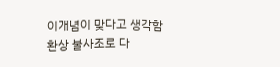이개념이 맞다고 생각함
환상 불사조로 다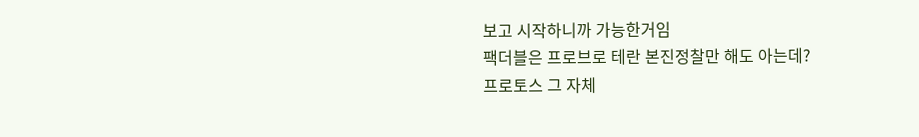보고 시작하니까 가능한거임
팩더블은 프로브로 테란 본진정찰만 해도 아는데?
프로토스 그 자체